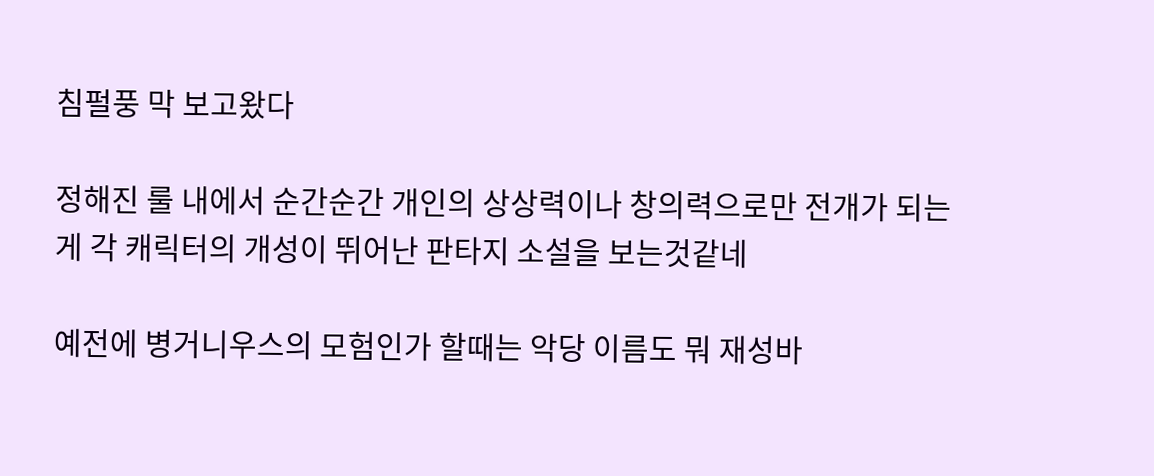침펄풍 막 보고왔다

정해진 룰 내에서 순간순간 개인의 상상력이나 창의력으로만 전개가 되는게 각 캐릭터의 개성이 뛰어난 판타지 소설을 보는것같네

예전에 병거니우스의 모험인가 할때는 악당 이름도 뭐 재성바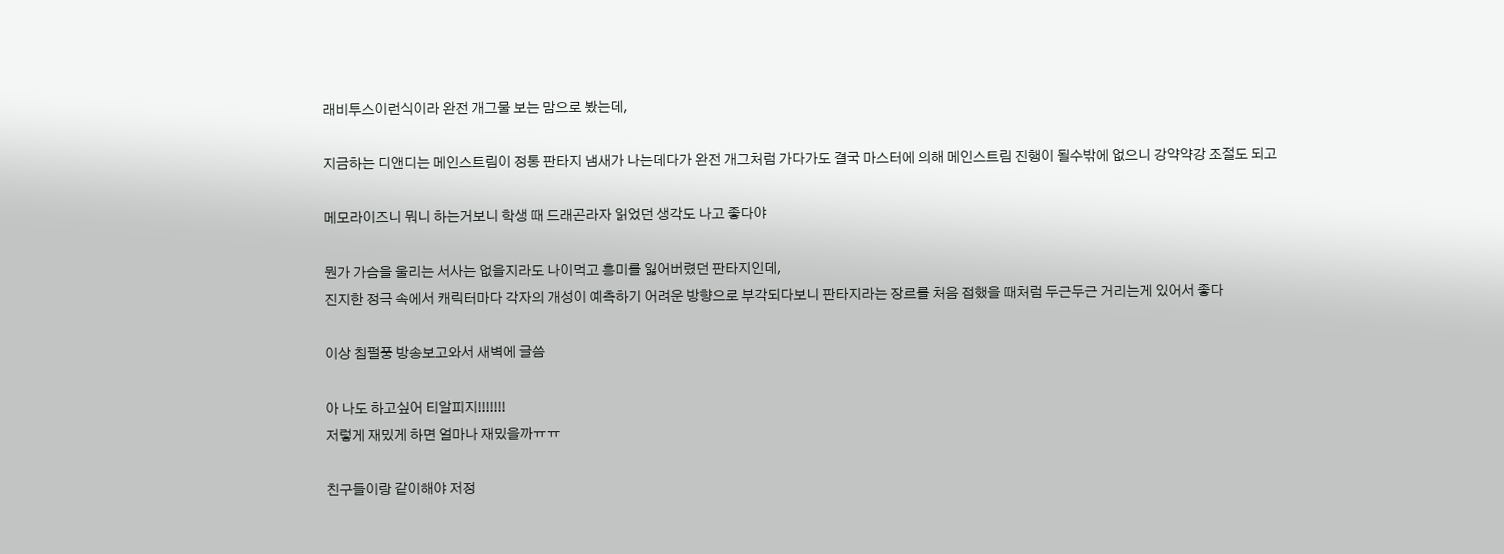래비투스이런식이라 완전 개그물 보는 맘으로 봤는데,

지금하는 디앤디는 메인스트림이 정통 판타지 냄새가 나는데다가 완전 개그처럼 가다가도 결국 마스터에 의해 메인스트림 진행이 될수밖에 없으니 강약약강 조절도 되고

메모라이즈니 뭐니 하는거보니 학생 때 드래곤라자 읽었던 생각도 나고 좋다야

뭔가 가슴을 울리는 서사는 없을지라도 나이먹고 흥미를 잃어버렸던 판타지인데,
진지한 정극 속에서 캐릭터마다 각자의 개성이 예측하기 어려운 방향으로 부각되다보니 판타지라는 장르를 처음 접했을 때처럼 두근두근 거리는게 있어서 좋다

이상 침펄풍 방송보고와서 새벽에 글씀

아 나도 하고싶어 티알피지!!!!!!!
저렇게 재밌게 하면 얼마나 재밌을까ㅠㅠ

친구들이랑 같이해야 저정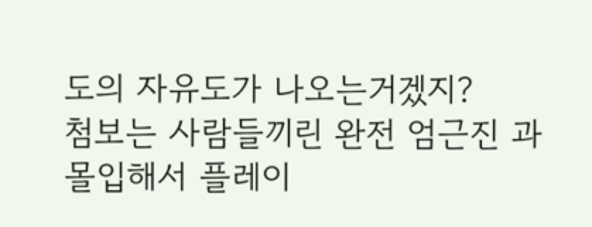도의 자유도가 나오는거겠지?
첨보는 사람들끼린 완전 엄근진 과몰입해서 플레이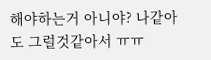해야하는거 아니야? 나같아도 그럴것같아서 ㅠㅠ